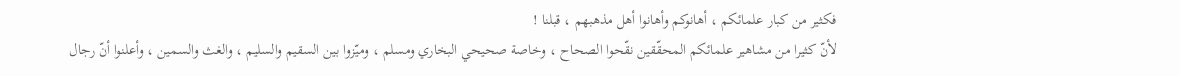فكثير من كبار علمائكم ، أهانوكم وأهانوا أهل مذهبهم ، قبلنا !
لأنّ كثيرا من مشاهير علمائكم المحقّقين نقّحوا الصحاح ، وخاصة صحيحي البخاري ومسلم ، وميّزوا بين السقيم والسليم ، والغث والسمين ، وأعلنوا أنّ رجال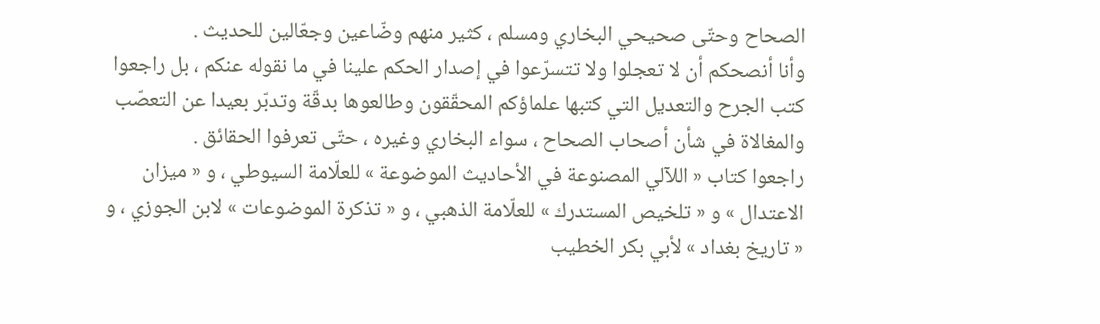الصحاح وحتّى صحيحي البخاري ومسلم ، كثير منهم وضّاعين وجعّالين للحديث .
وأنا أنصحكم أن لا تعجلوا ولا تتسرّعوا في إصدار الحكم علينا في ما نقوله عنكم ، بل راجعوا كتب الجرح والتعديل التي كتبها علماؤكم المحقّقون وطالعوها بدقّة وتدبّر بعيدا عن التعصّب والمغالاة في شأن أصحاب الصحاح ، سواء البخاري وغيره ، حتّى تعرفوا الحقائق .
راجعوا كتاب « اللآلي المصنوعة في الأحاديث الموضوعة » للعلّامة السيوطي ، و « ميزان الاعتدال » و « تلخيص المستدرك » للعلّامة الذهبي ، و « تذكرة الموضوعات » لابن الجوزي ، و « تاريخ بغداد » لأبي بكر الخطيب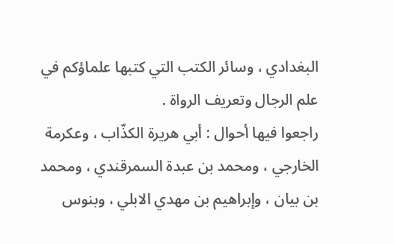البغدادي ، وسائر الكتب التي كتبها علماؤكم في علم الرجال وتعريف الرواة .
راجعوا فيها أحوال : أبي هريرة الكذّاب ، وعكرمة الخارجي ، ومحمد بن عبدة السمرقندي ، ومحمد بن بيان ، وإبراهيم بن مهدي الابلي ، وبنوس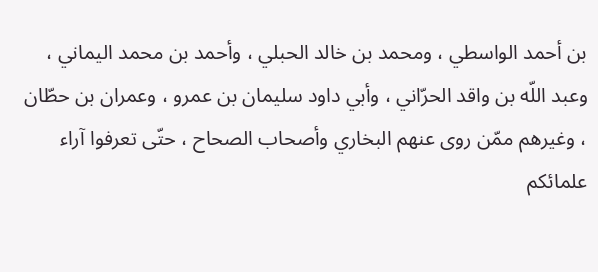بن أحمد الواسطي ، ومحمد بن خالد الحبلي ، وأحمد بن محمد اليماني ، وعبد اللّه بن واقد الحرّاني ، وأبي داود سليمان بن عمرو ، وعمران بن حطّان ، وغيرهم ممّن روى عنهم البخاري وأصحاب الصحاح ، حتّى تعرفوا آراء علمائكم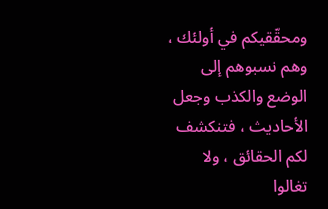ومحقّقيكم في أولئك ، وهم نسبوهم إلى الوضع والكذب وجعل الأحاديث ، فتنكشف لكم الحقائق ، ولا تغالوا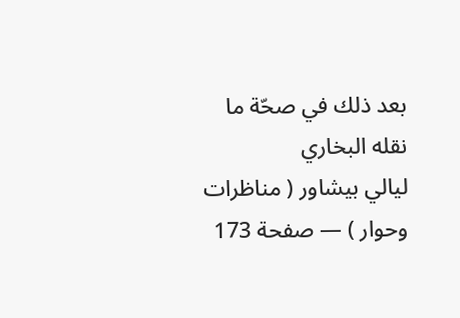بعد ذلك في صحّة ما نقله البخاري
ليالي بيشاور ( مناظرات وحوار ) — صفحة 173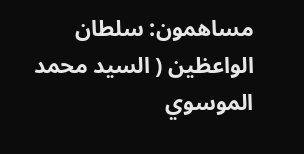مساهمون: سلطان الواعظين ( السيد محمد الموسوي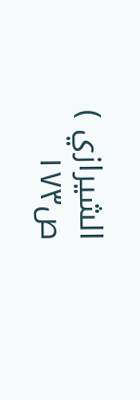الشيرازي )
ص١٧٣